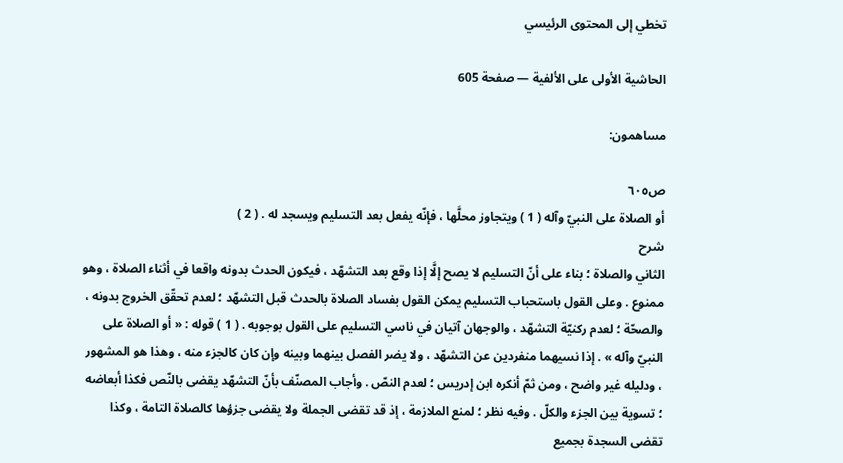تخطي إلى المحتوى الرئيسي

الحاشية الأولى على الألفية — صفحة 605

مساهمون:

ص٦٠٥
أو الصلاة على النبيّ وآله ( 1 ) ويتجاوز محلَّها ، فإنّه يفعل بعد التسليم ويسجد له . ( 2 )
شرح
الثاني والصلاة ؛ بناء على أنّ التسليم لا يصح إلَّا إذا وقع بعد التشهّد ، فيكون الحدث بدونه واقعا في أثناء الصلاة ، وهو ممنوع . وعلى القول باستحباب التسليم يمكن القول بفساد الصلاة بالحدث قبل التشهّد ؛ لعدم تحقّق الخروج بدونه ، والصحّة ؛ لعدم ركنيّة التشهّد ، والوجهان آتيان في ناسي التسليم على القول بوجوبه . ( 1 ) قوله : « أو الصلاة على النبيّ وآله » . إذا نسيهما منفردين عن التشهّد ، ولا يضر الفصل بينهما وبينه وإن كان كالجزء منه ، وهذا هو المشهور ، ودليله غير واضح ، ومن ثمّ أنكره ابن إدريس ؛ لعدم النصّ . وأجاب المصنّف بأنّ التشهّد يقضى بالنّص فكذا أبعاضه ؛ تسوية بين الجزء والكلّ . وفيه نظر ؛ لمنع الملازمة ، إذ قد تقضى الجملة ولا يقضى جزؤها كالصلاة التامة ، وكذا تقضى السجدة بجميع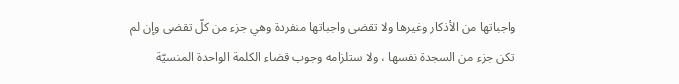واجباتها من الأذكار وغيرها ولا تقضى واجباتها منفردة وهي جزء من كلّ تقضى وإن لم تكن جزء من السجدة نفسها ، ولا ستلزامه وجوب قضاء الكلمة الواحدة المنسيّة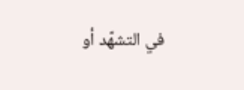في التشهّد أو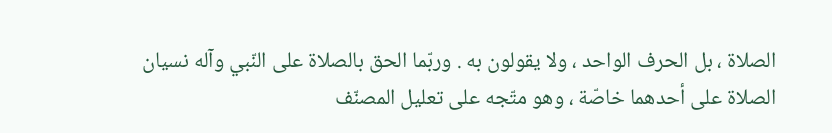الصلاة ، بل الحرف الواحد ، ولا يقولون به . وربّما الحق بالصلاة على النّبي وآله نسيان الصلاة على أحدهما خاصّة ، وهو متّجه على تعليل المصنّف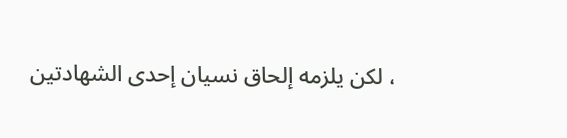، لكن يلزمه إلحاق نسيان إحدى الشهادتين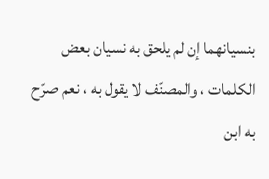بنسيانهما إن لم يلحق به نسيان بعض الكلمات ، والمصنّف لا يقول به ، نعم صرّح به ابن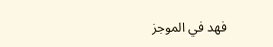فهد في الموجز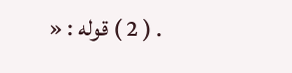. ( 2 ) قوله : «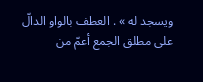ويسجد له » . العطف بالواو الدالّ على مطلق الجمع أعمّ من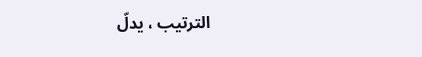الترتيب ، يدلّ